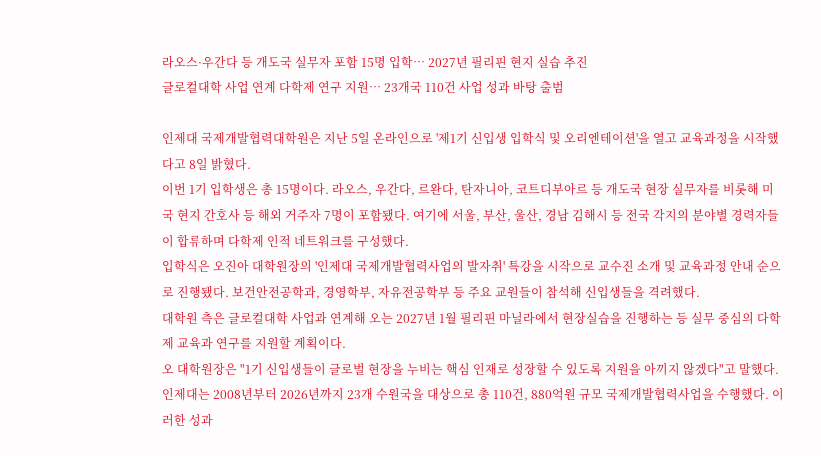라오스·우간다 등 개도국 실무자 포함 15명 입학… 2027년 필리핀 현지 실습 추진
글로컬대학 사업 연계 다학제 연구 지원… 23개국 110건 사업 성과 바탕 출범

인제대 국제개발협력대학원은 지난 5일 온라인으로 '제1기 신입생 입학식 및 오리엔테이션'을 열고 교육과정을 시작했다고 8일 밝혔다.
이번 1기 입학생은 총 15명이다. 라오스, 우간다, 르완다, 탄자니아, 코트디부아르 등 개도국 현장 실무자를 비롯해 미국 현지 간호사 등 해외 거주자 7명이 포함됐다. 여기에 서울, 부산, 울산, 경남 김해시 등 전국 각지의 분야별 경력자들이 합류하며 다학제 인적 네트워크를 구성했다.
입학식은 오진아 대학원장의 '인제대 국제개발협력사업의 발자취' 특강을 시작으로 교수진 소개 및 교육과정 안내 순으로 진행됐다. 보건안전공학과, 경영학부, 자유전공학부 등 주요 교원들이 참석해 신입생들을 격려했다.
대학원 측은 글로컬대학 사업과 연계해 오는 2027년 1월 필리핀 마닐라에서 현장실습을 진행하는 등 실무 중심의 다학제 교육과 연구를 지원할 계획이다.
오 대학원장은 "1기 신입생들이 글로벌 현장을 누비는 핵심 인재로 성장할 수 있도록 지원을 아끼지 않겠다"고 말했다.
인제대는 2008년부터 2026년까지 23개 수원국을 대상으로 총 110건, 880억원 규모 국제개발협력사업을 수행했다. 이러한 성과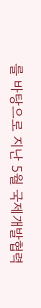를 바탕으로 지난 5월 국제개발협력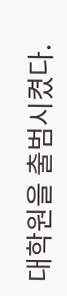대학원을 출범시켰다.